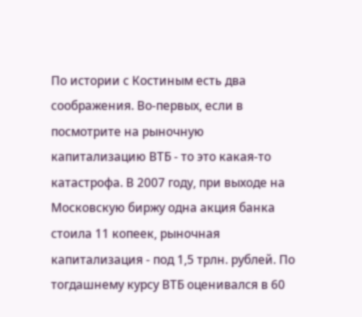По истории с Костиным есть два соображения. Во-первых, если в посмотрите на рыночную капитализацию ВТБ - то это какая-то катастрофа. В 2007 году, при выходе на Московскую биржу одна акция банка стоила 11 копеек, рыночная капитализация - под 1,5 трлн. рублей. По тогдашнему курсу ВТБ оценивался в 60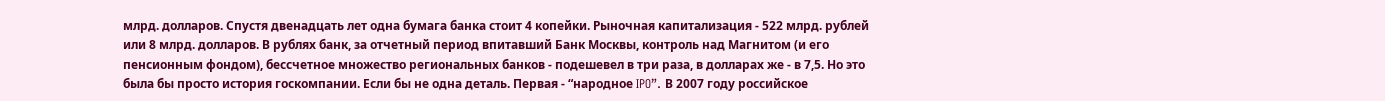млрд. долларов. Спустя двенадцать лет одна бумага банка стоит 4 копейки. Рыночная капитализация - 522 млрд. рублей или 8 млрд. долларов. В рублях банк, за отчетный период впитавший Банк Москвы, контроль над Магнитом (и его пенсионным фондом), бессчетное множество региональных банков - подешевел в три раза, в долларах же - в 7,5. Но это была бы просто история госкомпании. Если бы не одна деталь. Первая - “народное IPO”. В 2007 году российское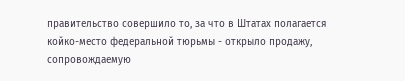правительство совершило то, за что в Штатах полагается койко-место федеральной тюрьмы - открыло продажу, сопровождаемую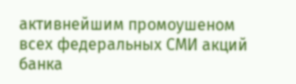активнейшим промоушеном всех федеральных СМИ акций банка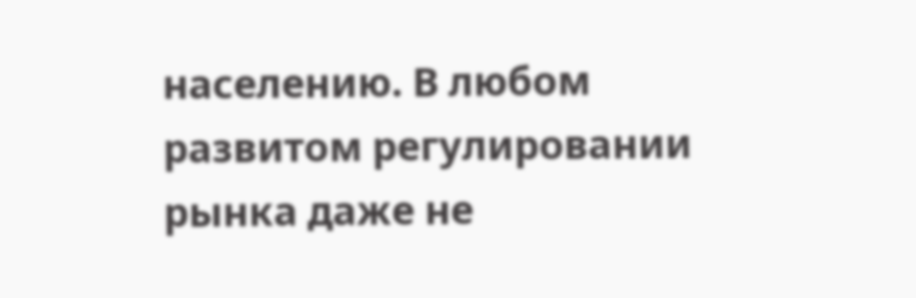населению. В любом развитом регулировании рынка даже не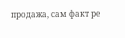продажа, сам факт ре